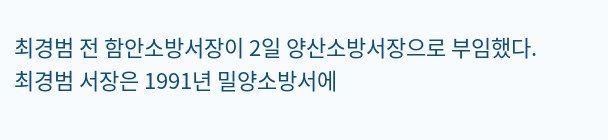최경범 전 함안소방서장이 2일 양산소방서장으로 부임했다.
최경범 서장은 1991년 밀양소방서에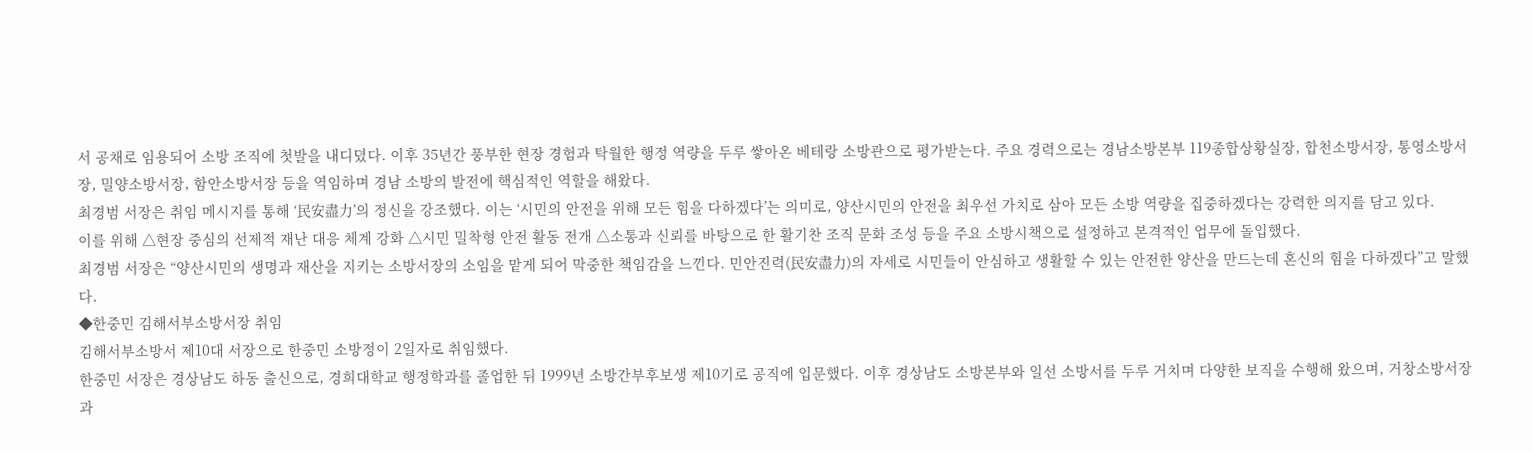서 공채로 임용되어 소방 조직에 첫발을 내디뎠다. 이후 35년간 풍부한 현장 경험과 탁월한 행정 역량을 두루 쌓아온 베테랑 소방관으로 평가받는다. 주요 경력으로는 경남소방본부 119종합상황실장, 합천소방서장, 통영소방서장, 밀양소방서장, 함안소방서장 등을 역임하며 경남 소방의 발전에 핵심적인 역할을 해왔다.
최경범 서장은 취임 메시지를 통해 ‘民安盡力’의 정신을 강조했다. 이는 ‘시민의 안전을 위해 모든 힘을 다하겠다’는 의미로, 양산시민의 안전을 최우선 가치로 삼아 모든 소방 역량을 집중하겠다는 강력한 의지를 담고 있다.
이를 위해 △현장 중심의 선제적 재난 대응 체계 강화 △시민 밀착형 안전 활동 전개 △소통과 신뢰를 바탕으로 한 활기찬 조직 문화 조성 등을 주요 소방시책으로 설정하고 본격적인 업무에 돌입했다.
최경범 서장은 “양산시민의 생명과 재산을 지키는 소방서장의 소임을 맡게 되어 막중한 책임감을 느낀다. 민안진력(民安盡力)의 자세로 시민들이 안심하고 생활할 수 있는 안전한 양산을 만드는데 혼신의 힘을 다하겠다”고 말했다.
◆한중민 김해서부소방서장 취임
김해서부소방서 제10대 서장으로 한중민 소방정이 2일자로 취임했다.
한중민 서장은 경상남도 하동 출신으로, 경희대학교 행정학과를 졸업한 뒤 1999년 소방간부후보생 제10기로 공직에 입문했다. 이후 경상남도 소방본부와 일선 소방서를 두루 거치며 다양한 보직을 수행해 왔으며, 거창소방서장과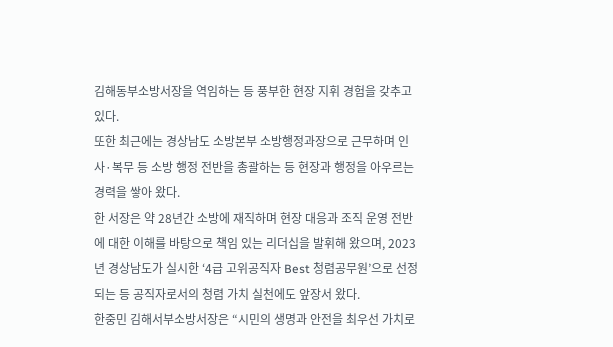김해동부소방서장을 역임하는 등 풍부한 현장 지휘 경험을 갖추고 있다.
또한 최근에는 경상남도 소방본부 소방행정과장으로 근무하며 인사·복무 등 소방 행정 전반을 총괄하는 등 현장과 행정을 아우르는 경력을 쌓아 왔다.
한 서장은 약 28년간 소방에 재직하며 현장 대응과 조직 운영 전반에 대한 이해를 바탕으로 책임 있는 리더십을 발휘해 왔으며, 2023년 경상남도가 실시한 ‘4급 고위공직자 Best 청렴공무원’으로 선정되는 등 공직자로서의 청렴 가치 실천에도 앞장서 왔다.
한중민 김해서부소방서장은 “시민의 생명과 안전을 최우선 가치로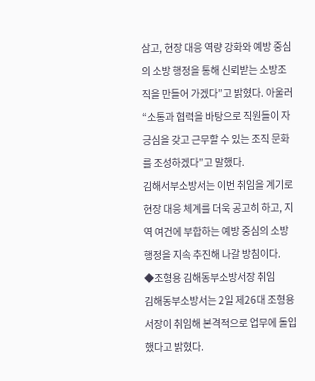삼고, 현장 대응 역량 강화와 예방 중심의 소방 행정을 통해 신뢰받는 소방조직을 만들어 가겠다”고 밝혔다. 아울러 “소통과 협력을 바탕으로 직원들이 자긍심을 갖고 근무할 수 있는 조직 문화를 조성하겠다”고 말했다.
김해서부소방서는 이번 취임을 계기로 현장 대응 체계를 더욱 공고히 하고, 지역 여건에 부합하는 예방 중심의 소방 행정을 지속 추진해 나갈 방침이다.
◆조형용 김해동부소방서장 취임
김해동부소방서는 2일 제26대 조형용 서장이 취임해 본격적으로 업무에 돌입했다고 밝혔다.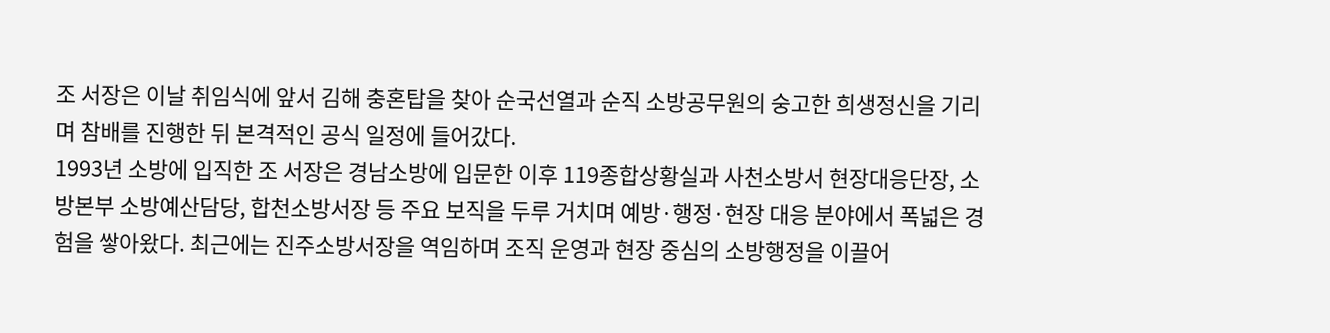조 서장은 이날 취임식에 앞서 김해 충혼탑을 찾아 순국선열과 순직 소방공무원의 숭고한 희생정신을 기리며 참배를 진행한 뒤 본격적인 공식 일정에 들어갔다.
1993년 소방에 입직한 조 서장은 경남소방에 입문한 이후 119종합상황실과 사천소방서 현장대응단장, 소방본부 소방예산담당, 합천소방서장 등 주요 보직을 두루 거치며 예방·행정·현장 대응 분야에서 폭넓은 경험을 쌓아왔다. 최근에는 진주소방서장을 역임하며 조직 운영과 현장 중심의 소방행정을 이끌어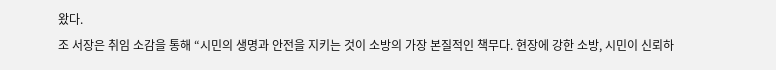왔다.
조 서장은 취임 소감을 통해 “시민의 생명과 안전을 지키는 것이 소방의 가장 본질적인 책무다. 현장에 강한 소방, 시민이 신뢰하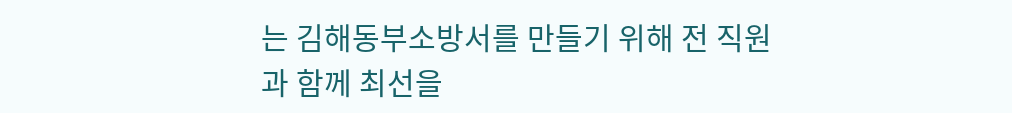는 김해동부소방서를 만들기 위해 전 직원과 함께 최선을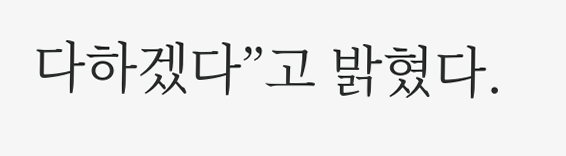다하겠다”고 밝혔다.